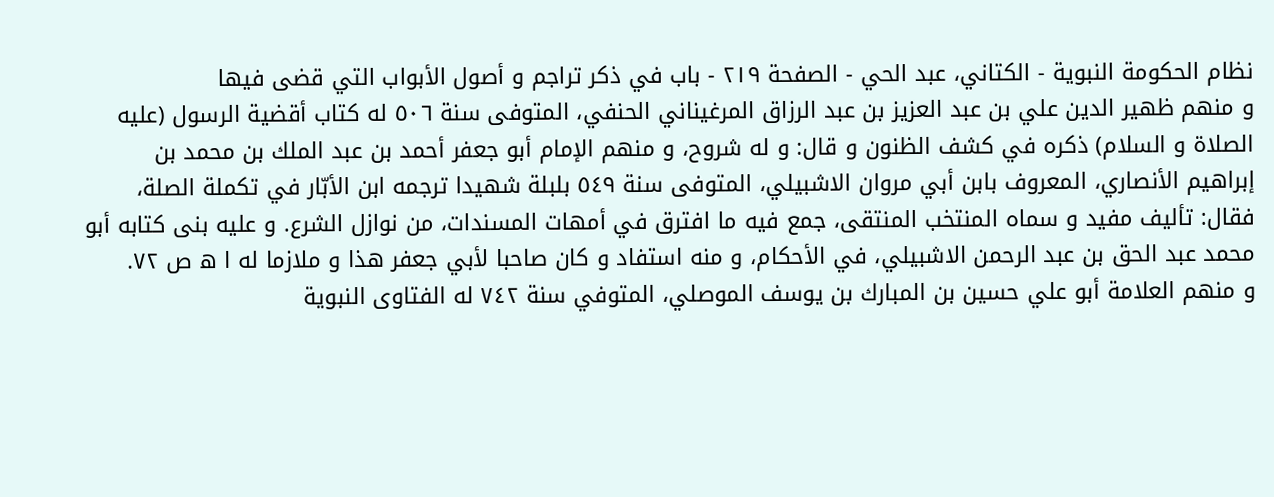نظام الحكومة النبوية - الكتاني، عبد الحي - الصفحة ٢١٩ - باب في ذكر تراجم و أصول الأبواب التي قضى فيها
و منهم ظهير الدين علي بن عبد العزيز بن عبد الرزاق المرغيناني الحنفي، المتوفى سنة ٥٠٦ له كتاب أقضية الرسول (عليه الصلاة و السلام) ذكره في كشف الظنون و قال: و له شروح، و منهم الإمام أبو جعفر أحمد بن عبد الملك بن محمد بن إبراهيم الأنصاري، المعروف بابن أبي مروان الاشبيلي، المتوفى سنة ٥٤٩ بلبلة شهيدا ترجمه ابن الأبّار في تكملة الصلة، فقال: تأليف مفيد و سماه المنتخب المنتقى، جمع فيه ما افترق في أمهات المسندات، من نوازل الشرع. و عليه بنى كتابه أبو محمد عبد الحق بن عبد الرحمن الاشبيلي، في الأحكام، و منه استفاد و كان صاحبا لأبي جعفر هذا و ملازما له ا ه ص ٧٢.
و منهم العلامة أبو علي حسين بن المبارك بن يوسف الموصلي، المتوفي سنة ٧٤٢ له الفتاوى النبوية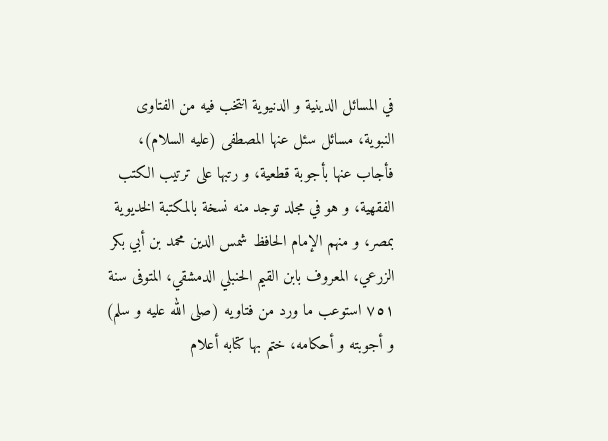في المسائل الدينية و الدنيوية انتخب فيه من الفتاوى النبوية، مسائل سئل عنها المصطفى (عليه السلام)، فأجاب عنها بأجوبة قطعية، و رتبها على ترتيب الكتب الفقهية، و هو في مجلد توجد منه نسخة بالمكتبة الخديوية بمصر، و منهم الإمام الحافظ شمس الدين محمد بن أبي بكر الزرعي، المعروف بابن القيم الحنبلي الدمشقي، المتوفى سنة ٧٥١ استوعب ما ورد من فتاويه (صلى الله عليه و سلم) و أجوبته و أحكامه، ختم بها كتابه أعلام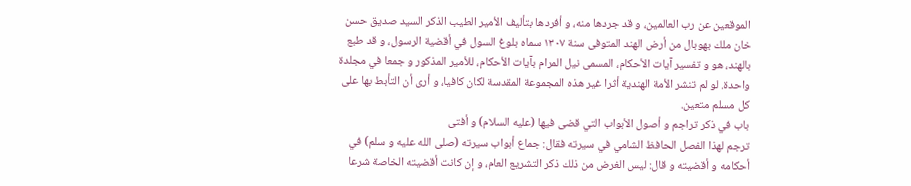الموقعين عن رب العالمين، و قد جردها منه، و أفردها بتأليف الأمير الطيب الذكر السيد صديق حسن خان ملك بهوبال من أرض الهند المتوفى سنة ١٣٠٧ سماه بلوغ السول في أقضية الرسول، و قد طبع بالهند، هو و تفسير آيات الأحكام، المسمى نيل المرام بآيات الأحكام، للأمير المذكور و جمعا في مجلدة واحدة. لو لم تنشر الأمة الهندية أثرا غير هذه المجموعة المقدسة لكان كافيا، و أرى أن التأبط بها على كل مسلم متعين.
باب في ذكر تراجم و أصول الأبواب التي قضى فيها (عليه السلام) و أفتى
ترجم لهذا الفصل الحافظ الشامي في سيرته فقال: جماع أبواب سيرته (صلى الله عليه و سلم) في أحكامه و أقضيته و قال: ليس الغرض من ذلك ذكر التشريع العام، و إن كانت أقضيته الخاصة شرعا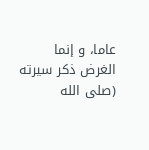عاما، و إنما الغرض ذكر سيرته (صلى الله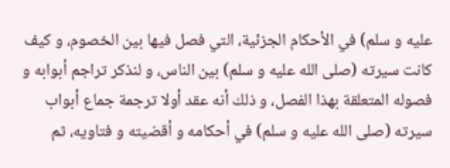عليه و سلم) في الأحكام الجزئية، التي فصل فيها بين الخصوم، و كيف كانت سيرته (صلى الله عليه و سلم) بين الناس، و لنذكر تراجم أبوابه و فصوله المتعلقة بهذا الفصل، و ذلك أنه عقد أولا ترجمة جماع أبواب سيرته (صلى الله عليه و سلم) في أحكامه و أقضيته و فتاويه، ثم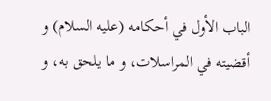الباب الأول في أحكامه (عليه السلام) و أقضيته في المراسلات، و ما يلحق به، و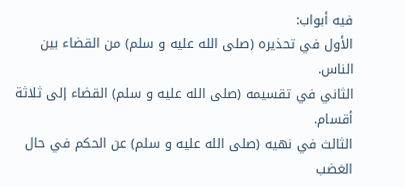فيه أبواب:
الأول في تحذيره (صلى الله عليه و سلم) من القضاء بين الناس.
الثاني في تقسيمه (صلى الله عليه و سلم) القضاء إلى ثلاثة أقسام.
الثالث في نهيه (صلى الله عليه و سلم) عن الحكم في حال الغضب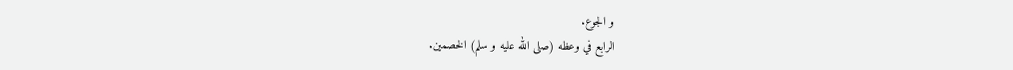و الجوع.
الرابع في وعظه (صلى الله عليه و سلم) الخصمين.